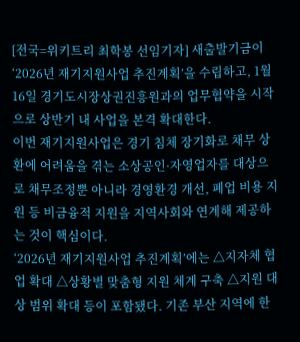[전국=위키트리 최학봉 선임기자] 새출발기금이 ‘2026년 재기지원사업 추진계획’을 수립하고, 1월 16일 경기도시장상권진흥원과의 업무협약을 시작으로 상반기 내 사업을 본격 확대한다.
이번 재기지원사업은 경기 침체 장기화로 채무 상환에 어려움을 겪는 소상공인·자영업자를 대상으로 채무조정뿐 아니라 경영환경 개선, 폐업 비용 지원 등 비금융적 지원을 지역사회와 연계해 제공하는 것이 핵심이다.
‘2026년 재기지원사업 추진계획’에는 △지자체 협업 확대 △상황별 맞춤형 지원 체계 구축 △지원 대상 범위 확대 등이 포함됐다. 기존 부산 지역에 한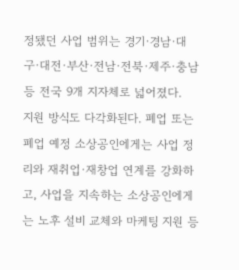정됐던 사업 범위는 경기·경남·대구·대전·부산·전남·전북·제주·충남 등 전국 9개 지자체로 넓어졌다.
지원 방식도 다각화된다. 폐업 또는 폐업 예정 소상공인에게는 사업 정리와 재취업·재창업 연계를 강화하고, 사업을 지속하는 소상공인에게는 노후 설비 교체와 마케팅 지원 등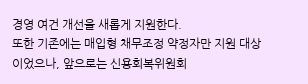경영 여건 개선을 새롭게 지원한다.
또한 기존에는 매입형 채무조정 약정자만 지원 대상이었으나, 앞으로는 신용회복위원회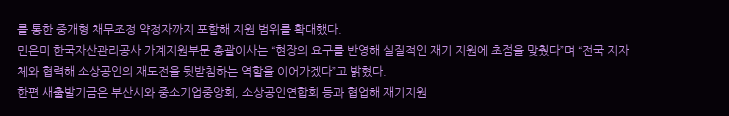를 통한 중개형 채무조정 약정자까지 포함해 지원 범위를 확대했다.
민은미 한국자산관리공사 가계지원부문 총괄이사는 “현장의 요구를 반영해 실질적인 재기 지원에 초점을 맞췄다”며 “전국 지자체와 협력해 소상공인의 재도전을 뒷받침하는 역할을 이어가겠다”고 밝혔다.
한편 새출발기금은 부산시와 중소기업중앙회, 소상공인연합회 등과 협업해 재기지원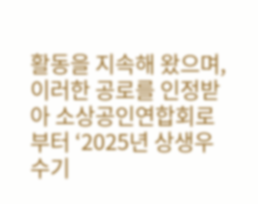활동을 지속해 왔으며, 이러한 공로를 인정받아 소상공인연합회로부터 ‘2025년 상생우수기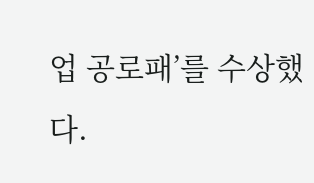업 공로패’를 수상했다.